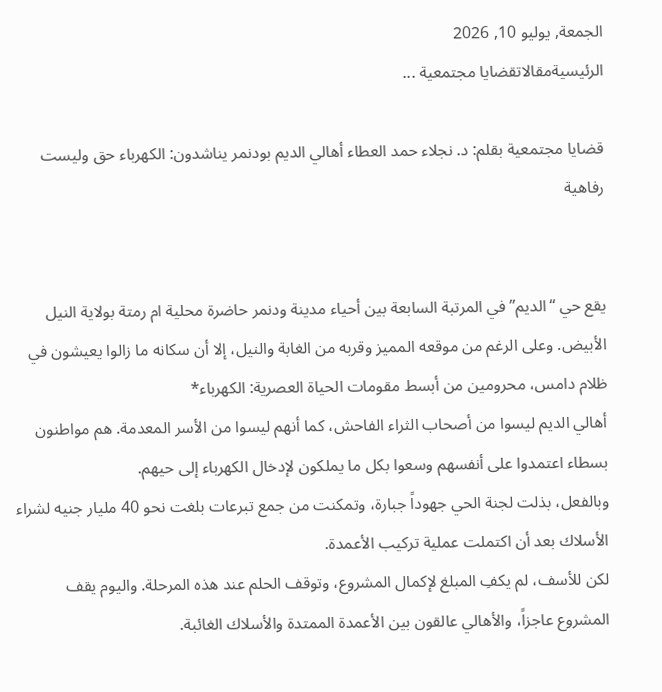الجمعة, يوليو 10, 2026
الرئيسيةمقالاتقضايا مجتمعية ...

قضايا مجتمعية بقلم: د. نجلاء حمد العطاء أهالي الديم بودنمر يناشدون: الكهرباء حق وليست رفاهية


يقع حي “الديم” في المرتبة السابعة بين أحياء مدينة ودنمر حاضرة محلية ام رمتة بولاية النيل الأبيض. وعلى الرغم من موقعه المميز وقربه من الغابة والنيل، إلا أن سكانه ما زالوا يعيشون في ظلام دامس، محرومين من أبسط مقومات الحياة العصرية: الكهرباء*
أهالي الديم ليسوا من أصحاب الثراء الفاحش، كما أنهم ليسوا من الأسر المعدمة. هم مواطنون بسطاء اعتمدوا على أنفسهم وسعوا بكل ما يملكون لإدخال الكهرباء إلى حيهم.
وبالفعل، بذلت لجنة الحي جهوداً جبارة، وتمكنت من جمع تبرعات بلغت نحو 40 مليار جنيه لشراء الأسلاك بعد أن اكتملت عملية تركيب الأعمدة.
لكن للأسف، لم يكفِ المبلغ لإكمال المشروع، وتوقف الحلم عند هذه المرحلة. واليوم يقف المشروع عاجزاً، والأهالي عالقون بين الأعمدة الممتدة والأسلاك الغائبة.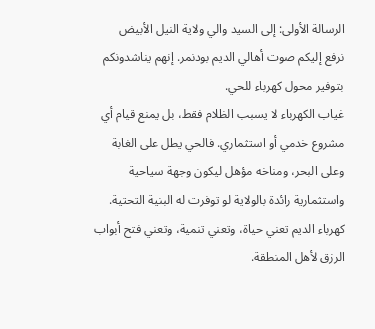الرسالة الأولى: إلى السيد والي ولاية النيل الأبيض
نرفع إليكم صوت أهالي الديم بودنمر. إنهم يناشدونكم بتوفير محول كهرباء للحي.
غياب الكهرباء لا يسبب الظلام فقط، بل يمنع قيام أي مشروع خدمي أو استثماري. فالحي يطل على الغابة وعلى البحر، ومناخه مؤهل ليكون وجهة سياحية واستثمارية رائدة بالولاية لو توفرت له البنية التحتية.
كهرباء الديم تعني حياة، وتعني تنمية، وتعني فتح أبواب الرزق لأهل المنطقة.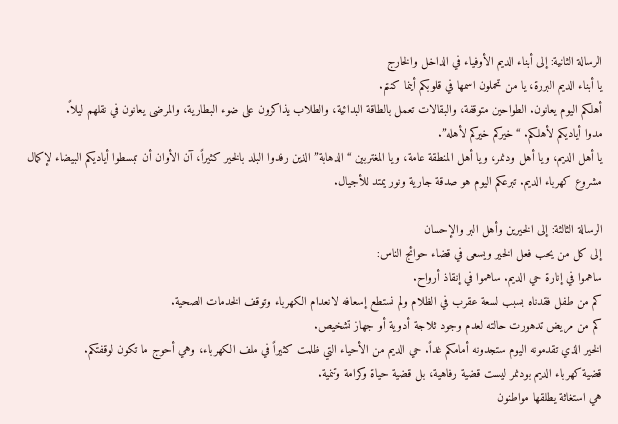الرسالة الثانية: إلى أبناء الديم الأوفياء في الداخل والخارج
يا أبناء الديم البررة، يا من تحملون اسمها في قلوبكم أينما كنتم.
أهلكم اليوم يعانون. الطواحين متوقفة، والبقالات تعمل بالطاقة البدائية، والطلاب يذاكرون على ضوء البطارية، والمرضى يعانون في نقلهم ليلاً.
مدوا أياديكم لأهلكم. “خيركم خيركم لأهله”.
يا أهل الديم، ويا أهل ودنمر، ويا أهل المنطقة عامة، ويا المغتربين “الدهابة” الذين رفدوا البلد بالخير كثيراً، آن الأوان أن تبسطوا أياديكم البيضاء لإكمال مشروع كهرباء الديم. تبرعكم اليوم هو صدقة جارية ونور يمتد للأجيال.

الرسالة الثالثة: إلى الخيرين وأهل البر والإحسان
إلى كل من يحب فعل الخير ويسعى في قضاء حوائج الناس:
ساهموا في إنارة حي الديم. ساهموا في إنقاذ أرواح.
كم من طفل فقدناه بسبب لسعة عقرب في الظلام ولم نستطع إسعافه لانعدام الكهرباء وتوقف الخدمات الصحية.
كم من مريض تدهورت حالته لعدم وجود ثلاجة أدوية أو جهاز تشخيص.
الخير الذي تقدمونه اليوم ستجدونه أمامكم غداً. حي الديم من الأحياء التي ظلمت كثيراً في ملف الكهرباء، وهي أحوج ما تكون لوقفتكم.
قضية كهرباء الديم بودنمر ليست قضية رفاهية، بل قضية حياة وكرامة وتنمية.
هي استغاثة يطلقها مواطنون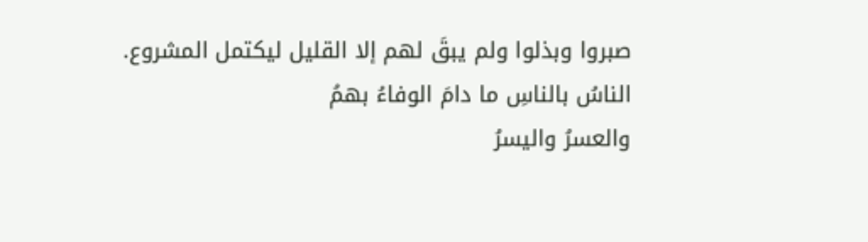صبروا وبذلوا ولم يبقَ لهم إلا القليل ليكتمل المشروع.
الناسُ بالناسِ ما دامَ الوفاءُ بهمُ
والعسرُ واليسرُ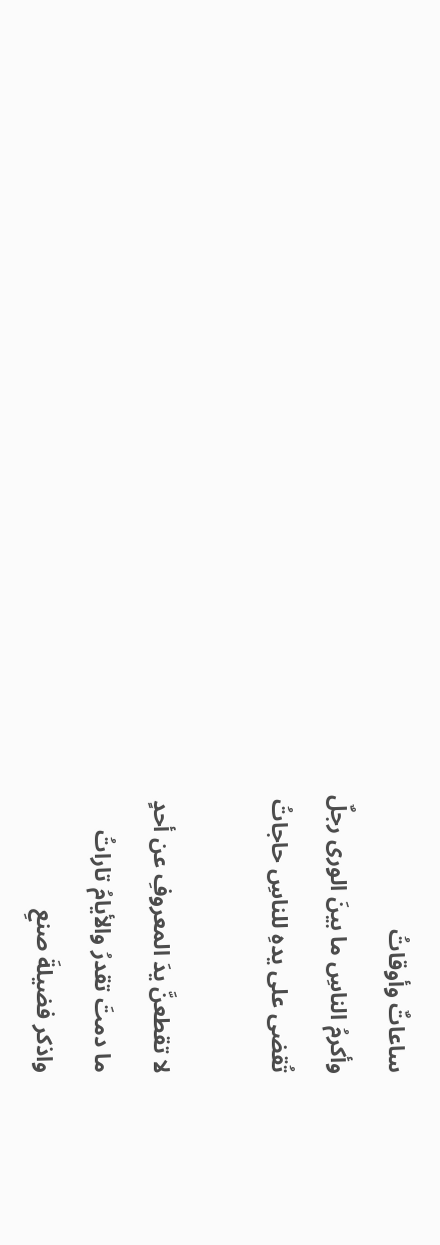ساعاتٌ وأوقاتُ
وأكرمُ الناسِ ما بينَ الورى رجلٌ
تُقضى على يدهِ للناسِ حاجاتُ

لا تقطعنَّ يدَ المعروفِ عن أحدٍ
ما دمتَ تقدرُ والأيامُ تاراتُ
واذكر فضيلةَ صنعِ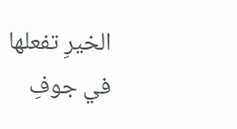الخيرِ تفعلها
في جوفِ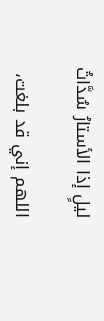ليلٍ إذا الأستارُ سُدَّاتُ

اللهم إني قد بلغت،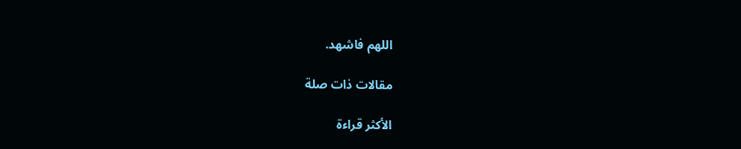اللهم فاشهد.

مقالات ذات صلة

الأكثر قراءة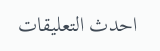احدث التعليقات